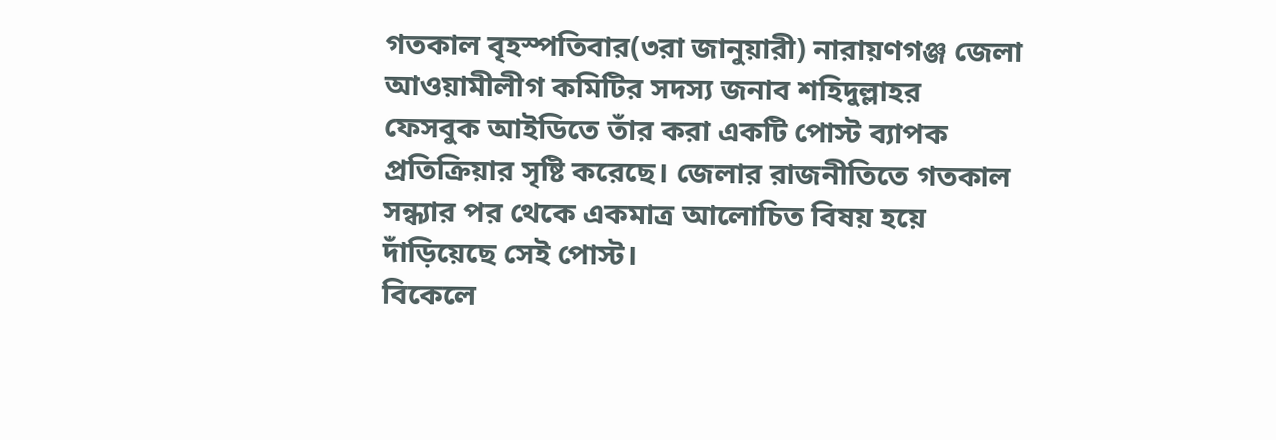গতকাল বৃহস্পতিবার(৩রা জানুয়ারী) নারায়ণগঞ্জ জেলা আওয়ামীলীগ কমিটির সদস্য জনাব শহিদুল্লাহর ফেসবুক আইডিতে তাঁর করা একটি পোস্ট ব্যাপক প্রতিক্রিয়ার সৃষ্টি করেছে। জেলার রাজনীতিতে গতকাল সন্ধ্যার পর থেকে একমাত্র আলোচিত বিষয় হয়ে দাঁড়িয়েছে সেই পোস্ট।
বিকেলে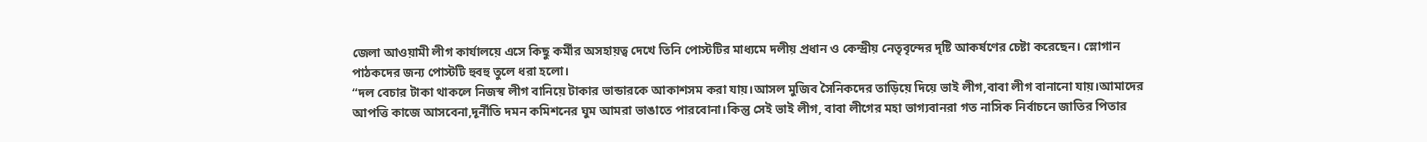জেলা আওয়ামী লীগ কার্যালয়ে এসে কিছু কর্মীর অসহায়ত্ব দেখে তিনি পোস্টটির মাধ্যমে দলীয় প্রধান ও কেন্দ্রীয় নেতৃবৃন্দের দৃষ্টি আকর্ষণের চেষ্টা করেছেন। স্লোগান পাঠকদের জন্য পোস্টটি হুবহু তুলে ধরা হলো।
“দল বেচার টাকা থাকলে নিজস্ব লীগ বানিয়ে টাকার ভান্ডারকে আকাশসম করা যায়।আসল মুজিব সৈনিকদের তাড়িয়ে দিয়ে ভাই লীগ,বাবা লীগ বানানো যায়।আমাদের আপত্তি কাজে আসবেনা,দূর্নীতি দমন কমিশনের ঘুম আমরা ভাঙাতে পারবোনা।কিন্তু সেই ভাই লীগ, বাবা লীগের মহা ভাগ্যবানরা গত নাসিক নির্বাচনে জাতির পিতার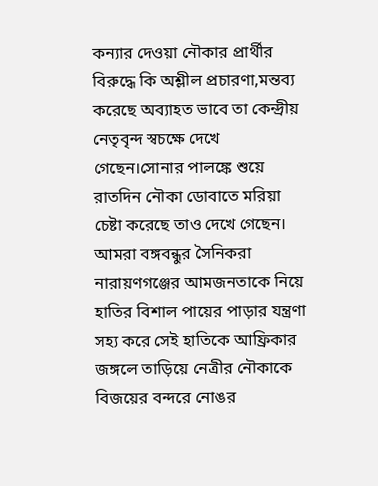কন্যার দেওয়া নৌকার প্রার্থীর বিরুদ্ধে কি অশ্লীল প্রচারণা,মন্তব্য করেছে অব্যাহত ভাবে তা কেন্দ্রীয় নেতৃবৃন্দ স্বচক্ষে দেখে গেছেন।সোনার পালঙ্কে শুয়ে রাতদিন নৌকা ডোবাতে মরিয়া চেষ্টা করেছে তাও দেখে গেছেন।
আমরা বঙ্গবন্ধুর সৈনিকরা নারায়ণগঞ্জের আমজনতাকে নিয়ে হাতির বিশাল পায়ের পাড়ার যন্ত্রণা সহ্য করে সেই হাতিকে আফ্রিকার জঙ্গলে তাড়িয়ে নেত্রীর নৌকাকে বিজয়ের বন্দরে নোঙর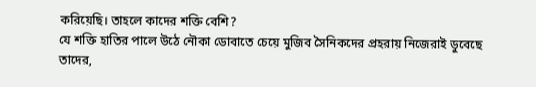করিয়েছি। তাহলে কাদের শক্তি বেশি?
যে শক্তি হাতির পালে উঠে নৌকা ডোবাতে চেয়ে মুজিব সৈনিকদের প্রহরায় নিজেরাই ডুবেছে তাদের,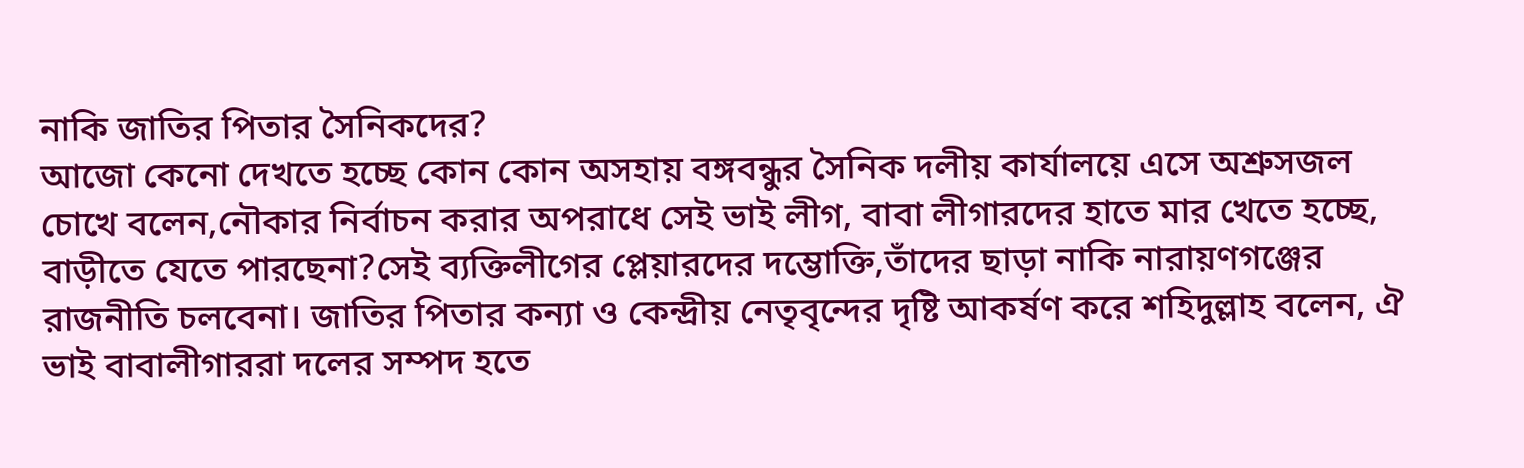নাকি জাতির পিতার সৈনিকদের?
আজো কেনো দেখতে হচ্ছে কোন কোন অসহায় বঙ্গবন্ধুর সৈনিক দলীয় কার্যালয়ে এসে অশ্রুসজল চোখে বলেন,নৌকার নির্বাচন করার অপরাধে সেই ভাই লীগ, বাবা লীগারদের হাতে মার খেতে হচ্ছে, বাড়ীতে যেতে পারছেনা?সেই ব্যক্তিলীগের প্লেয়ারদের দম্ভোক্তি,তাঁদের ছাড়া নাকি নারায়ণগঞ্জের রাজনীতি চলবেনা। জাতির পিতার কন্যা ও কেন্দ্রীয় নেতৃবৃন্দের দৃষ্টি আকর্ষণ করে শহিদুল্লাহ বলেন, ঐ ভাই বাবালীগাররা দলের সম্পদ হতে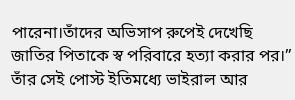পারেনা।তাঁদের অভিসাপ রুপেই দেখেছি জাতির পিতাকে স্ব পরিবারে হত্যা করার পর।”
তাঁর সেই পোস্ট ইতিমধ্যে ভাইরাল আর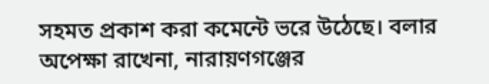সহমত প্রকাশ করা কমেন্টে ভরে উঠেছে। বলার অপেক্ষা রাখেনা, নারায়ণগঞ্জের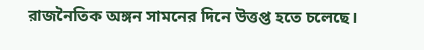রাজনৈতিক অঙ্গন সামনের দিনে উত্তপ্ত হতে চলেছে।